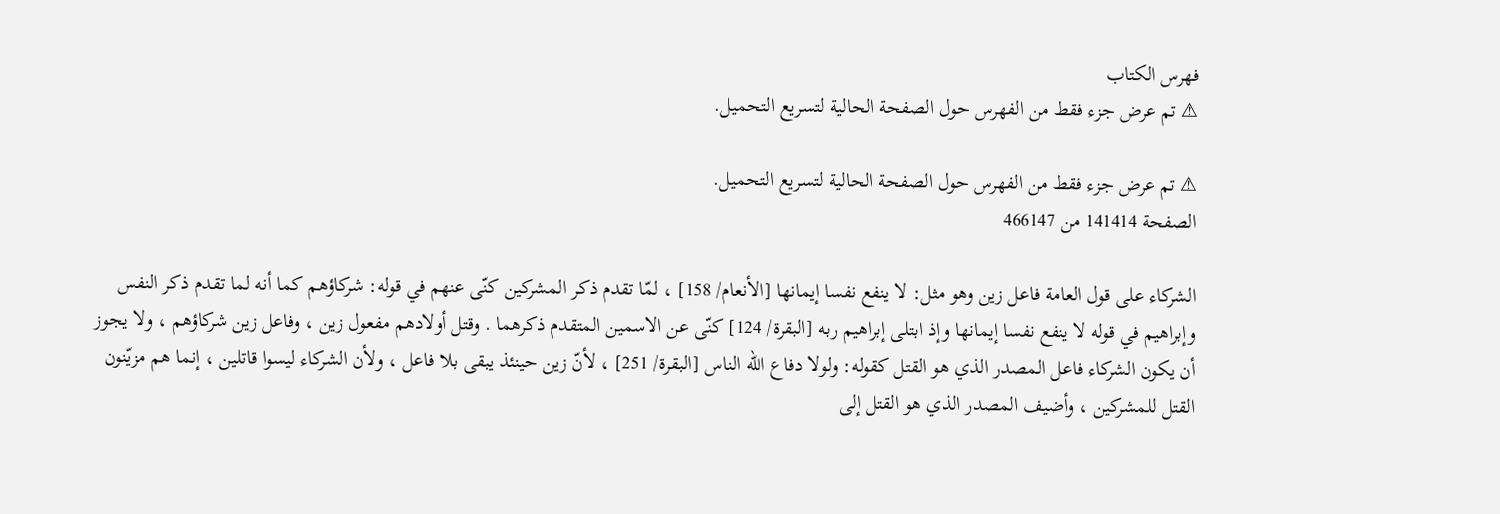فهرس الكتاب
⚠ تم عرض جزء فقط من الفهرس حول الصفحة الحالية لتسريع التحميل.

⚠ تم عرض جزء فقط من الفهرس حول الصفحة الحالية لتسريع التحميل.
الصفحة 141414 من 466147

الشركاء على قول العامة فاعل زين وهو مثل: لا ينفع نفسا إيمانها [الأنعام/ 158] ، لمّا تقدم ذكر المشركين كنّى عنهم في قوله: شركاؤهم كما أنه لما تقدم ذكر النفس وإبراهيم في قوله لا ينفع نفسا إيمانها وإذ ابتلى إبراهيم ربه [البقرة/ 124] كنّى عن الاسمين المتقدم ذكرهما . وقتل أولادهم مفعول زين ، وفاعل زين شركاؤهم ، ولا يجوز أن يكون الشركاء فاعل المصدر الذي هو القتل كقوله: ولولا دفاع الله الناس [البقرة/ 251] ، لأنّ زين حينئذ يبقى بلا فاعل ، ولأن الشركاء ليسوا قاتلين ، إنما هم مزيّنون القتل للمشركين ، وأضيف المصدر الذي هو القتل إلى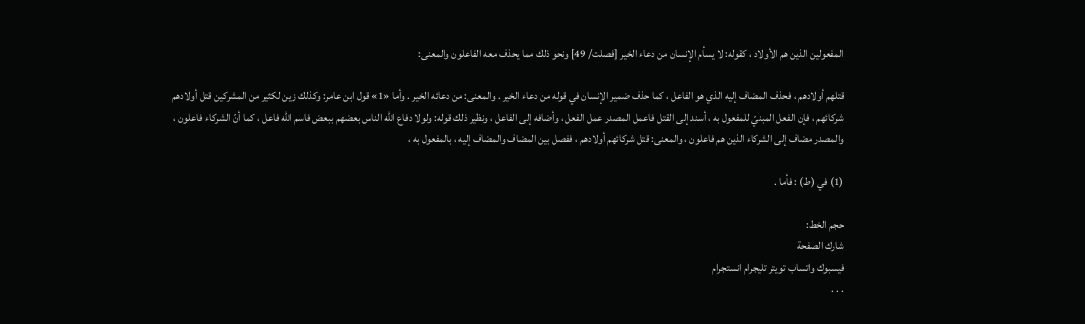المفعولين الذين هم الأولاد ، كقوله: لا يسأم الإنسان من دعاء الخير [فصلت/ 49] ونحو ذلك مما يحذف معه الفاعلون والمعنى:

قتلهم أولادهم ، فحذف المضاف إليه الذي هو الفاعل ، كما حذف ضمير الإنسان في قوله من دعاء الخير . والمعنى: من دعائه الخير . وأما «1» قول ابن عامر: وكذلك زين لكثير من المشركين قتل أولادهم شركائهم ، فإن الفعل المبنيّ للمفعول به ، أسند إلى القتل فاعمل المصدر عمل الفعل ، وأضافه إلى الفاعل ، ونظير ذلك قوله: ولولا دفاع الله الناس بعضهم ببعض فاسم الله فاعل ، كما أنّ الشركاء فاعلون ، والمصدر مضاف إلى الشركاء الذين هم فاعلون ، والمعنى: قتل شركائهم أولادهم ، ففصل بين المضاف والمضاف إليه ، بالمفعول به ،

(1) في (ط) : فأما .

حجم الخط:
شارك الصفحة
فيسبوك واتساب تويتر تليجرام انستجرام
. . .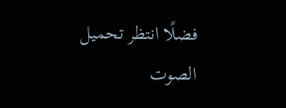فضلًا انتظر تحميل الصوت